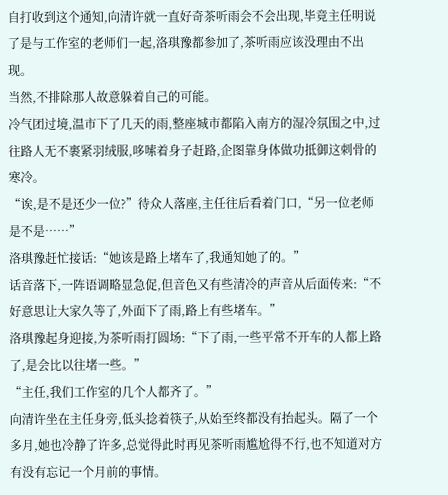自打收到这个通知,向清许就一直好奇茶听雨会不会出现,毕竟主任明说了是与工作室的老师们一起,洛琪豫都参加了,茶听雨应该没理由不出现。
当然,不排除那人故意躲着自己的可能。
冷气团过境,温市下了几天的雨,整座城市都陷入南方的湿冷氛围之中,过往路人无不裹紧羽绒服,哆嗦着身子赶路,企图靠身体做功抵御这刺骨的寒冷。
“诶,是不是还少一位?”待众人落座,主任往后看着门口,“另一位老师是不是……”
洛琪豫赶忙接话:“她该是路上堵车了,我通知她了的。”
话音落下,一阵语调略显急促,但音色又有些清冷的声音从后面传来:“不好意思让大家久等了,外面下了雨,路上有些堵车。”
洛琪豫起身迎接,为茶听雨打圆场:“下了雨,一些平常不开车的人都上路了,是会比以往堵一些。”
“主任,我们工作室的几个人都齐了。”
向清许坐在主任身旁,低头捻着筷子,从始至终都没有抬起头。隔了一个多月,她也冷静了许多,总觉得此时再见茶听雨尴尬得不行,也不知道对方有没有忘记一个月前的事情。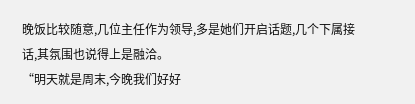晚饭比较随意,几位主任作为领导,多是她们开启话题,几个下属接话,其氛围也说得上是融洽。
“明天就是周末,今晚我们好好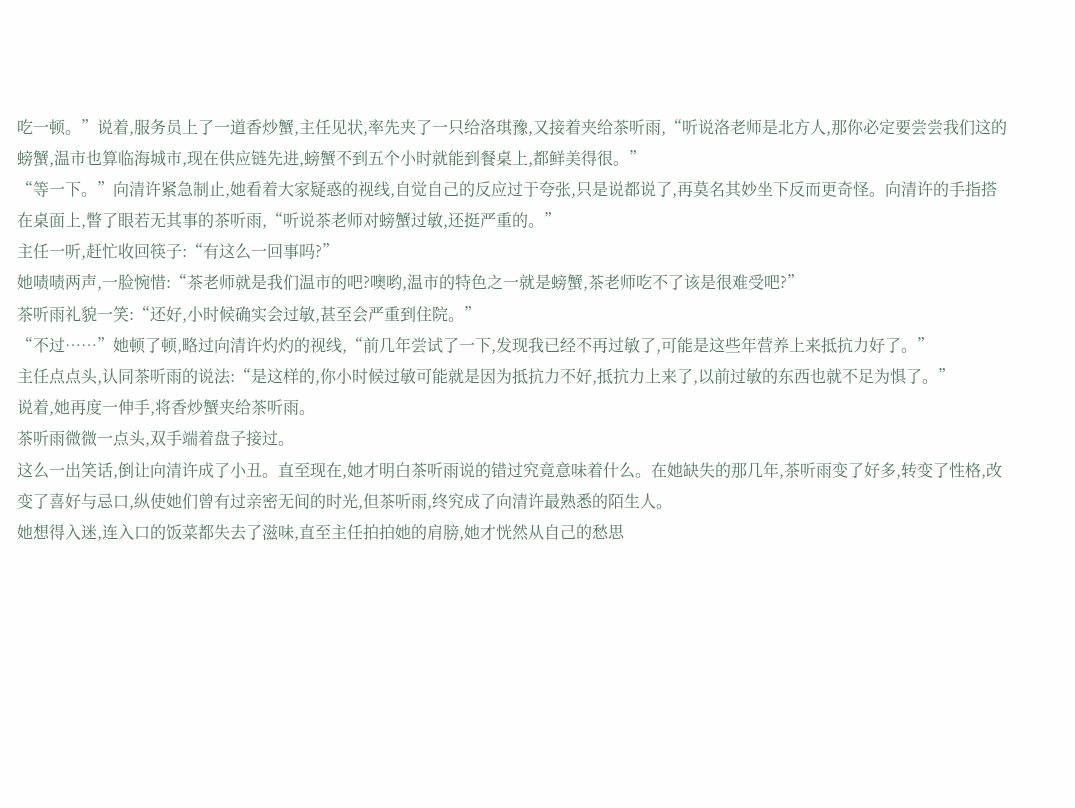吃一顿。”说着,服务员上了一道香炒蟹,主任见状,率先夹了一只给洛琪豫,又接着夹给茶听雨,“听说洛老师是北方人,那你必定要尝尝我们这的螃蟹,温市也算临海城市,现在供应链先进,螃蟹不到五个小时就能到餐桌上,都鲜美得很。”
“等一下。”向清许紧急制止,她看着大家疑惑的视线,自觉自己的反应过于夸张,只是说都说了,再莫名其妙坐下反而更奇怪。向清许的手指搭在桌面上,瞥了眼若无其事的茶听雨,“听说茶老师对螃蟹过敏,还挺严重的。”
主任一听,赶忙收回筷子:“有这么一回事吗?”
她啧啧两声,一脸惋惜:“茶老师就是我们温市的吧?噢哟,温市的特色之一就是螃蟹,茶老师吃不了该是很难受吧?”
茶听雨礼貌一笑:“还好,小时候确实会过敏,甚至会严重到住院。”
“不过……”她顿了顿,略过向清许灼灼的视线,“前几年尝试了一下,发现我已经不再过敏了,可能是这些年营养上来抵抗力好了。”
主任点点头,认同茶听雨的说法:“是这样的,你小时候过敏可能就是因为抵抗力不好,抵抗力上来了,以前过敏的东西也就不足为惧了。”
说着,她再度一伸手,将香炒蟹夹给茶听雨。
茶听雨微微一点头,双手端着盘子接过。
这么一出笑话,倒让向清许成了小丑。直至现在,她才明白茶听雨说的错过究竟意味着什么。在她缺失的那几年,茶听雨变了好多,转变了性格,改变了喜好与忌口,纵使她们曾有过亲密无间的时光,但茶听雨,终究成了向清许最熟悉的陌生人。
她想得入迷,连入口的饭菜都失去了滋味,直至主任拍拍她的肩膀,她才恍然从自己的愁思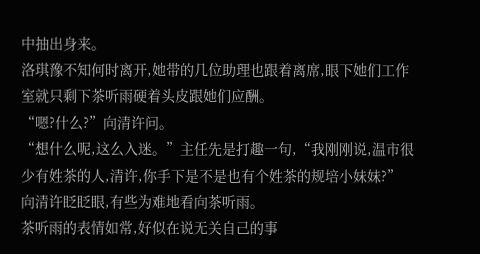中抽出身来。
洛琪豫不知何时离开,她带的几位助理也跟着离席,眼下她们工作室就只剩下茶听雨硬着头皮跟她们应酬。
“嗯?什么?”向清许问。
“想什么呢,这么入迷。”主任先是打趣一句,“我刚刚说,温市很少有姓茶的人,清许,你手下是不是也有个姓茶的规培小妹妹?”
向清许眨眨眼,有些为难地看向茶听雨。
茶听雨的表情如常,好似在说无关自己的事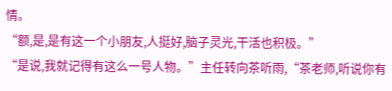情。
“额,是,是有这一个小朋友,人挺好,脑子灵光,干活也积极。”
“是说,我就记得有这么一号人物。”主任转向茶听雨,“茶老师,听说你有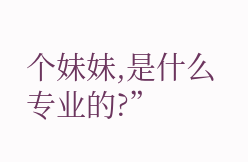个妹妹,是什么专业的?”